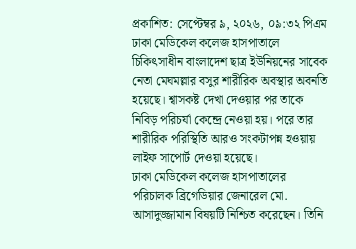প্রকাশিত: সেপ্টেম্বর ৯, ২০২৬, ০৯:৩২ পিএম
ঢাকা মেডিকেল কলেজ হাসপাতালে চিকিৎসাধীন বাংলাদেশ ছাত্র ইউনিয়নের সাবেক নেতা মেঘমল্লার বসুর শারীরিক অবস্থার অবনতি হয়েছে। শ্বাসকষ্ট দেখা দেওয়ার পর তাকে নিবিড় পরিচর্যা কেন্দ্রে নেওয়া হয়। পরে তার শারীরিক পরিস্থিতি আরও সংকটাপন্ন হওয়ায় লাইফ সাপোর্ট দেওয়া হয়েছে।
ঢাকা মেডিকেল কলেজ হাসপাতালের পরিচালক ব্রিগেডিয়ার জেনারেল মো. আসাদুজ্জামান বিষয়টি নিশ্চিত করেছেন। তিনি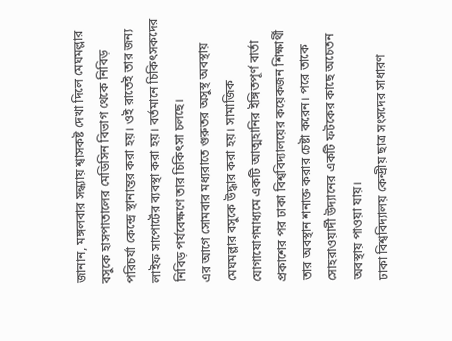জানান, মঙ্গলবার সন্ধ্যায় শ্বাসকষ্ট দেখা দিলে মেঘমল্লার বসুকে হাসপাতালের মেডিসিন বিভাগ থেকে নিবিড় পরিচর্যা কেন্দ্রে স্থানান্তর করা হয়। ওই রাতেই তার জন্য লাইফ সাপোর্টের ব্যবস্থা করা হয়। বর্তমানে চিকিৎসকদের নিবিড় পর্যবেক্ষণে তার চিকিৎসা চলছে।
এর আগে সোমবার মধ্যরাতে গুরুতর অসুস্থ অবস্থায় মেঘমল্লার বসুকে উদ্ধার করা হয়। সামাজিক যোগাযোগমাধ্যমে একটি আত্মহানির ইঙ্গিতপূর্ণ বার্তা প্রকাশের পর ঢাকা বিশ্ববিদ্যালয়ের কয়েকজন শিক্ষার্থী তার অবস্থান শনাক্ত করার চেষ্টা করেন। পরে তাকে সোহরাওয়ার্দী উদ্যানের একটি ফটকের কাছে অচেতন অবস্থায় পাওয়া যায়।
ঢাকা বিশ্ববিদ্যালয় কেন্দ্রীয় ছাত্র সংসদের সাধারণ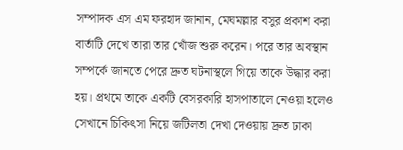সম্পাদক এস এম ফরহাদ জানান, মেঘমল্লার বসুর প্রকাশ করা বার্তাটি দেখে তারা তার খোঁজ শুরু করেন। পরে তার অবস্থান সম্পর্কে জানতে পেরে দ্রুত ঘটনাস্থলে গিয়ে তাকে উদ্ধার করা হয়। প্রথমে তাকে একটি বেসরকারি হাসপাতালে নেওয়া হলেও সেখানে চিকিৎসা নিয়ে জটিলতা দেখা দেওয়ায় দ্রুত ঢাকা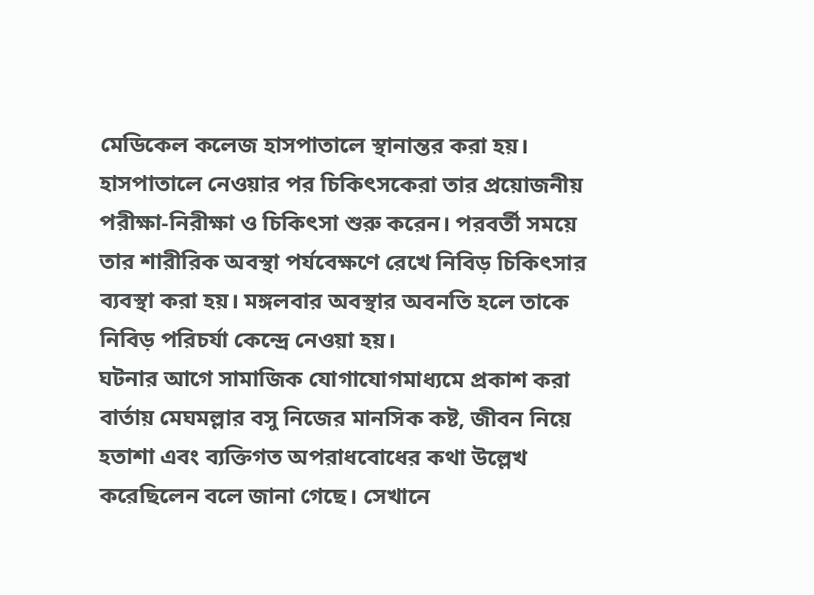মেডিকেল কলেজ হাসপাতালে স্থানান্তর করা হয়।
হাসপাতালে নেওয়ার পর চিকিৎসকেরা তার প্রয়োজনীয় পরীক্ষা-নিরীক্ষা ও চিকিৎসা শুরু করেন। পরবর্তী সময়ে তার শারীরিক অবস্থা পর্যবেক্ষণে রেখে নিবিড় চিকিৎসার ব্যবস্থা করা হয়। মঙ্গলবার অবস্থার অবনতি হলে তাকে নিবিড় পরিচর্যা কেন্দ্রে নেওয়া হয়।
ঘটনার আগে সামাজিক যোগাযোগমাধ্যমে প্রকাশ করা বার্তায় মেঘমল্লার বসু নিজের মানসিক কষ্ট, জীবন নিয়ে হতাশা এবং ব্যক্তিগত অপরাধবোধের কথা উল্লেখ করেছিলেন বলে জানা গেছে। সেখানে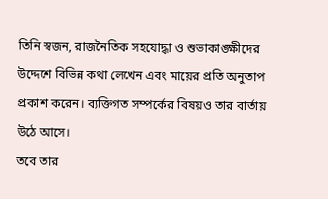তিনি স্বজন, রাজনৈতিক সহযোদ্ধা ও শুভাকাঙ্ক্ষীদের উদ্দেশে বিভিন্ন কথা লেখেন এবং মায়ের প্রতি অনুতাপ প্রকাশ করেন। ব্যক্তিগত সম্পর্কের বিষয়ও তার বার্তায় উঠে আসে।
তবে তার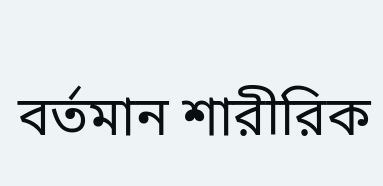বর্তমান শারীরিক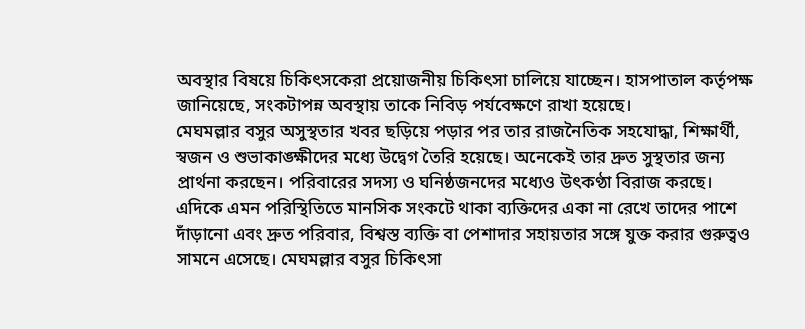অবস্থার বিষয়ে চিকিৎসকেরা প্রয়োজনীয় চিকিৎসা চালিয়ে যাচ্ছেন। হাসপাতাল কর্তৃপক্ষ জানিয়েছে, সংকটাপন্ন অবস্থায় তাকে নিবিড় পর্যবেক্ষণে রাখা হয়েছে।
মেঘমল্লার বসুর অসুস্থতার খবর ছড়িয়ে পড়ার পর তার রাজনৈতিক সহযোদ্ধা, শিক্ষার্থী, স্বজন ও শুভাকাঙ্ক্ষীদের মধ্যে উদ্বেগ তৈরি হয়েছে। অনেকেই তার দ্রুত সুস্থতার জন্য প্রার্থনা করছেন। পরিবারের সদস্য ও ঘনিষ্ঠজনদের মধ্যেও উৎকণ্ঠা বিরাজ করছে।
এদিকে এমন পরিস্থিতিতে মানসিক সংকটে থাকা ব্যক্তিদের একা না রেখে তাদের পাশে দাঁড়ানো এবং দ্রুত পরিবার, বিশ্বস্ত ব্যক্তি বা পেশাদার সহায়তার সঙ্গে যুক্ত করার গুরুত্বও সামনে এসেছে। মেঘমল্লার বসুর চিকিৎসা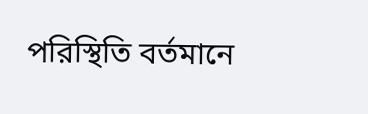পরিস্থিতি বর্তমানে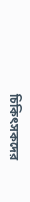চিকিৎসকদের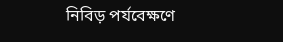নিবিড় পর্যবেক্ষণে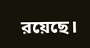রয়েছে।